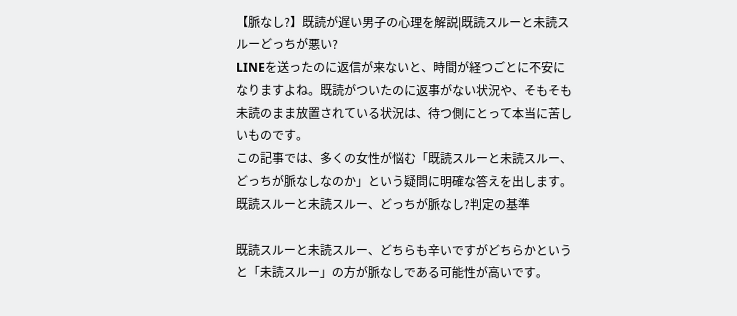【脈なし?】既読が遅い男子の心理を解説|既読スルーと未読スルーどっちが悪い?
LINEを送ったのに返信が来ないと、時間が経つごとに不安になりますよね。既読がついたのに返事がない状況や、そもそも未読のまま放置されている状況は、待つ側にとって本当に苦しいものです。
この記事では、多くの女性が悩む「既読スルーと未読スルー、どっちが脈なしなのか」という疑問に明確な答えを出します。
既読スルーと未読スルー、どっちが脈なし?判定の基準

既読スルーと未読スルー、どちらも辛いですがどちらかというと「未読スルー」の方が脈なしである可能性が高いです。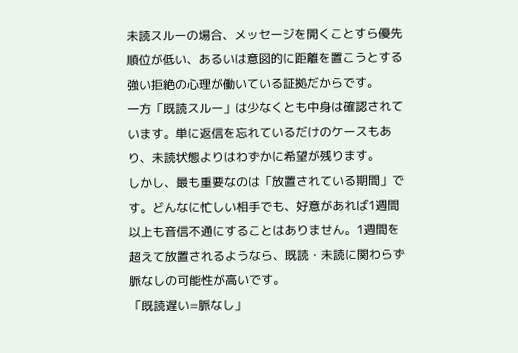未読スルーの場合、メッセージを開くことすら優先順位が低い、あるいは意図的に距離を置こうとする強い拒絶の心理が働いている証拠だからです。
一方「既読スルー」は少なくとも中身は確認されています。単に返信を忘れているだけのケースもあり、未読状態よりはわずかに希望が残ります。
しかし、最も重要なのは「放置されている期間」です。どんなに忙しい相手でも、好意があれば1週間以上も音信不通にすることはありません。1週間を超えて放置されるようなら、既読・未読に関わらず脈なしの可能性が高いです。
「既読遅い=脈なし」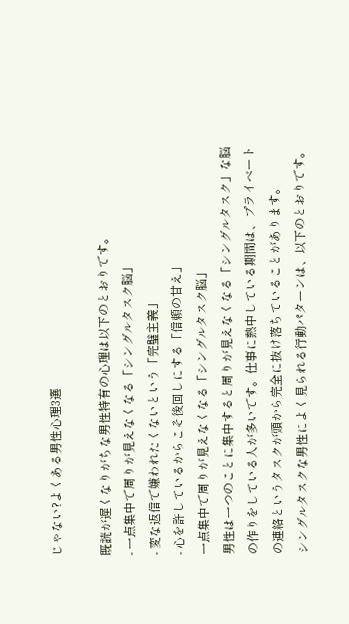じゃない?よくある男性心理3選

既読が遅くなりがちな男性特有の心理は以下のとおりです。
- 一点集中で周りが見えなくなる「シングルタスク脳」
- 変な返信で嫌われたくないという「完璧主義」
- 心を許しているからこそ後回しにする「信頼の甘え」
一点集中で周りが見えなくなる「シングルタスク脳」
男性は一つのことに集中すると周りが見えなくなる「シングルタスク」な脳の作りをしている人が多いです。仕事に熱中している期間は、プライベートの連絡というタスクが頭から完全に抜け落ちていることがあります。
シングルタスクな男性によく見られる行動パターンは、以下のとおりです。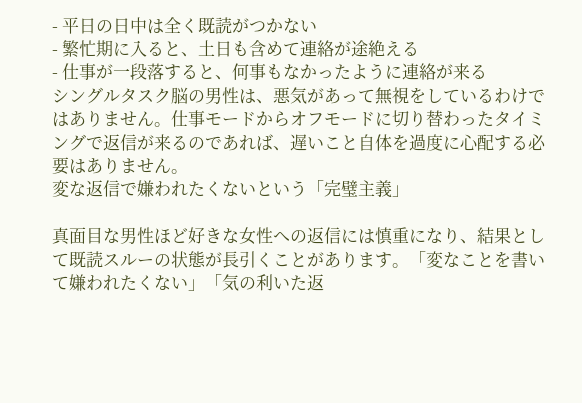- 平日の日中は全く既読がつかない
- 繁忙期に入ると、土日も含めて連絡が途絶える
- 仕事が一段落すると、何事もなかったように連絡が来る
シングルタスク脳の男性は、悪気があって無視をしているわけではありません。仕事モードからオフモードに切り替わったタイミングで返信が来るのであれば、遅いこと自体を過度に心配する必要はありません。
変な返信で嫌われたくないという「完璧主義」

真面目な男性ほど好きな女性への返信には慎重になり、結果として既読スルーの状態が長引くことがあります。「変なことを書いて嫌われたくない」「気の利いた返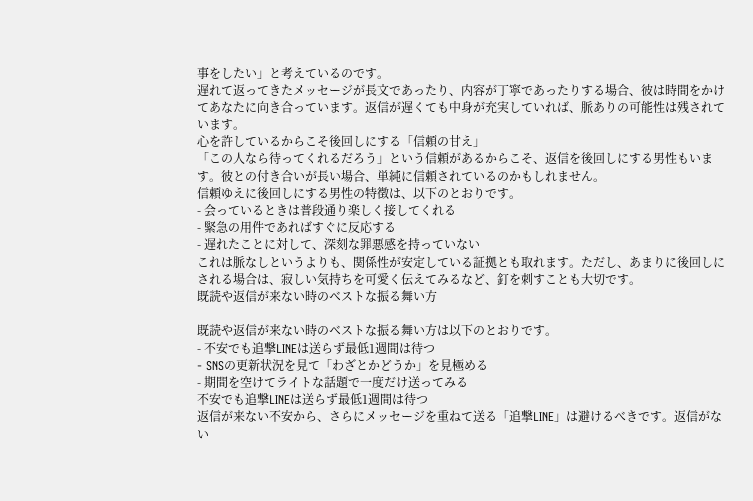事をしたい」と考えているのです。
遅れて返ってきたメッセージが長文であったり、内容が丁寧であったりする場合、彼は時間をかけてあなたに向き合っています。返信が遅くても中身が充実していれば、脈ありの可能性は残されています。
心を許しているからこそ後回しにする「信頼の甘え」
「この人なら待ってくれるだろう」という信頼があるからこそ、返信を後回しにする男性もいます。彼との付き合いが長い場合、単純に信頼されているのかもしれません。
信頼ゆえに後回しにする男性の特徴は、以下のとおりです。
- 会っているときは普段通り楽しく接してくれる
- 緊急の用件であればすぐに反応する
- 遅れたことに対して、深刻な罪悪感を持っていない
これは脈なしというよりも、関係性が安定している証拠とも取れます。ただし、あまりに後回しにされる場合は、寂しい気持ちを可愛く伝えてみるなど、釘を刺すことも大切です。
既読や返信が来ない時のベストな振る舞い方

既読や返信が来ない時のベストな振る舞い方は以下のとおりです。
- 不安でも追撃LINEは送らず最低1週間は待つ
- SNSの更新状況を見て「わざとかどうか」を見極める
- 期間を空けてライトな話題で一度だけ送ってみる
不安でも追撃LINEは送らず最低1週間は待つ
返信が来ない不安から、さらにメッセージを重ねて送る「追撃LINE」は避けるべきです。返信がない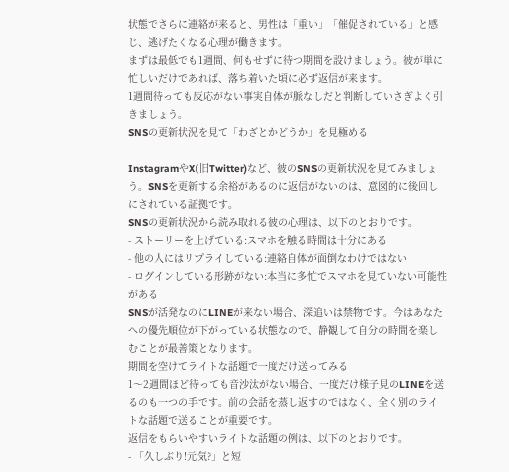状態でさらに連絡が来ると、男性は「重い」「催促されている」と感じ、逃げたくなる心理が働きます。
まずは最低でも1週間、何もせずに待つ期間を設けましょう。彼が単に忙しいだけであれば、落ち着いた頃に必ず返信が来ます。
1週間待っても反応がない事実自体が脈なしだと判断していさぎよく引きましょう。
SNSの更新状況を見て「わざとかどうか」を見極める

InstagramやX(旧Twitter)など、彼のSNSの更新状況を見てみましょう。SNSを更新する余裕があるのに返信がないのは、意図的に後回しにされている証拠です。
SNSの更新状況から読み取れる彼の心理は、以下のとおりです。
- ストーリーを上げている:スマホを触る時間は十分にある
- 他の人にはリプライしている:連絡自体が面倒なわけではない
- ログインしている形跡がない:本当に多忙でスマホを見ていない可能性がある
SNSが活発なのにLINEが来ない場合、深追いは禁物です。今はあなたへの優先順位が下がっている状態なので、静観して自分の時間を楽しむことが最善策となります。
期間を空けてライトな話題で一度だけ送ってみる
1〜2週間ほど待っても音沙汰がない場合、一度だけ様子見のLINEを送るのも一つの手です。前の会話を蒸し返すのではなく、全く別のライトな話題で送ることが重要です。
返信をもらいやすいライトな話題の例は、以下のとおりです。
- 「久しぶり!元気?」と短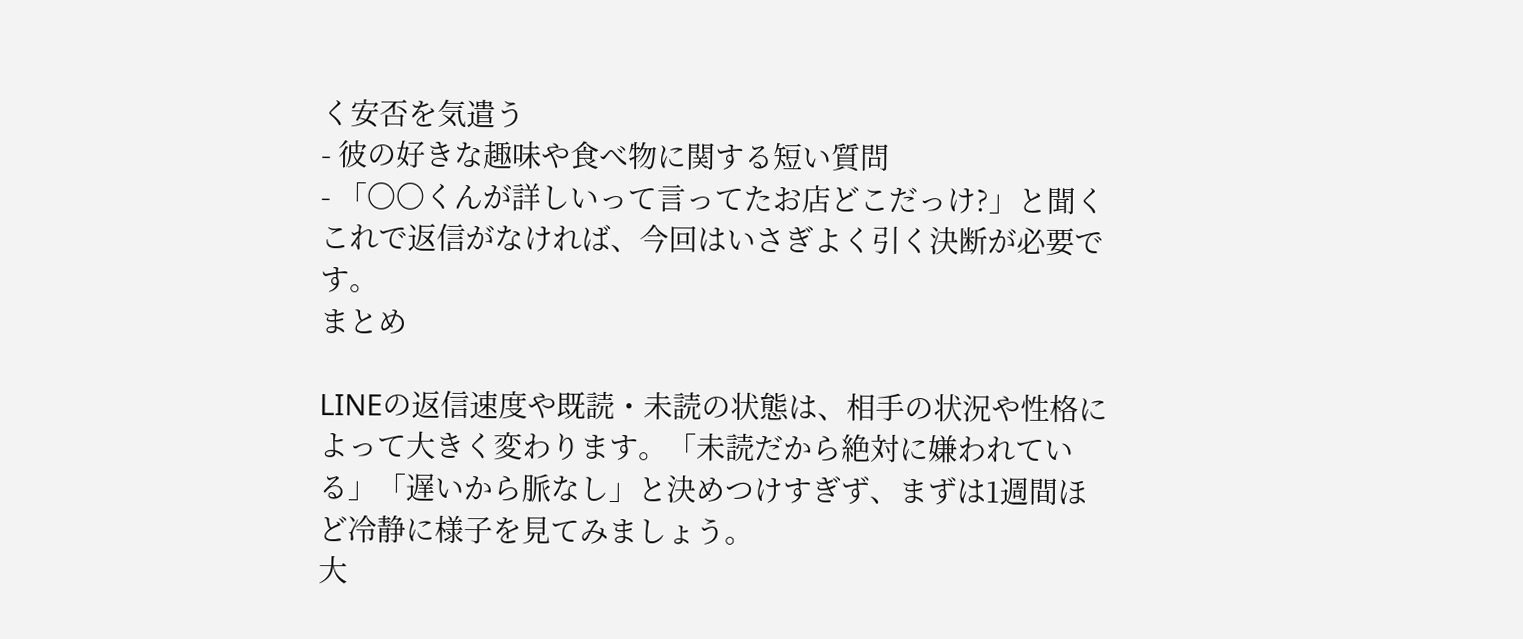く安否を気遣う
- 彼の好きな趣味や食べ物に関する短い質問
- 「〇〇くんが詳しいって言ってたお店どこだっけ?」と聞く
これで返信がなければ、今回はいさぎよく引く決断が必要です。
まとめ

LINEの返信速度や既読・未読の状態は、相手の状況や性格によって大きく変わります。「未読だから絶対に嫌われている」「遅いから脈なし」と決めつけすぎず、まずは1週間ほど冷静に様子を見てみましょう。
大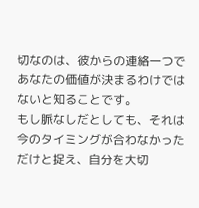切なのは、彼からの連絡一つであなたの価値が決まるわけではないと知ることです。
もし脈なしだとしても、それは今のタイミングが合わなかっただけと捉え、自分を大切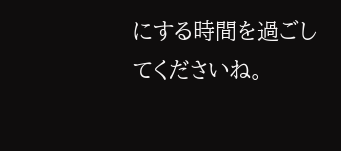にする時間を過ごしてくださいね。